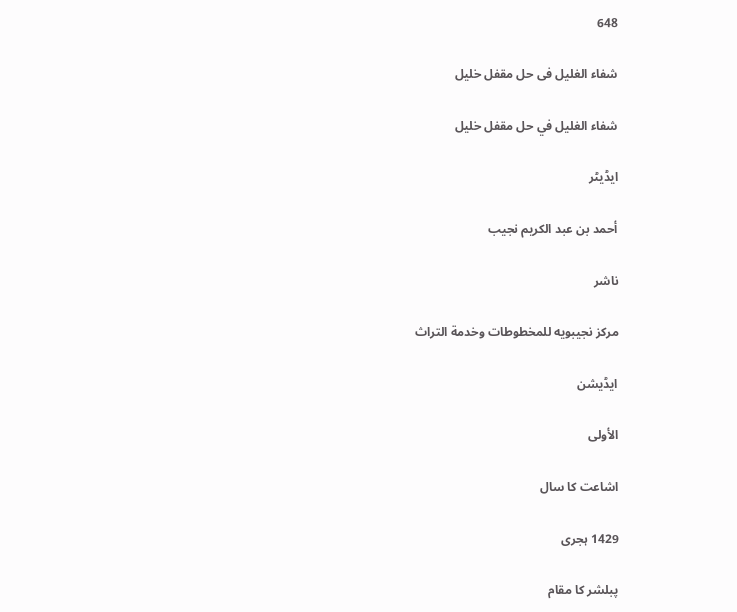648

شفاء الغلیل فی حل مقفل خلیل

شفاء الغليل في حل مقفل خليل

ایڈیٹر

أحمد بن عبد الكريم نجيب

ناشر

مركز نجيبويه للمخطوطات وخدمة التراث

ایڈیشن

الأولى

اشاعت کا سال

1429 ہجری

پبلشر کا مقام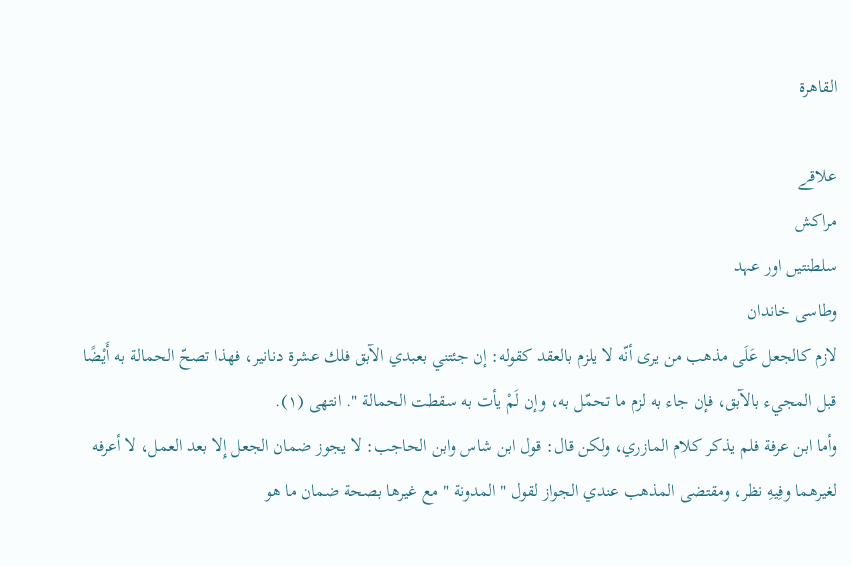القاهرة

علاقے
مراکش
سلطنتیں اور عہد
وطاسی خاندان
لازم كالجعل عَلَى مذهب من يرى أنّه لا يلزم بالعقد كقوله: إن جئتني بعبدي الآبق فلك عشرة دنانير، فهذا تصحّ الحمالة به أَيْضًا قبل المجيء بالآبق، فإن جاء به لزم ما تحمّل به، وإن لَمْ يأت به سقطت الحمالة ". انتهى (١).
وأما ابن عرفة فلم يذكر كلام المازري، ولكن قال: قول ابن شاس وابن الحاجب: لا يجوز ضمان الجعل إِلا بعد العمل، لا أعرفه لغيرهما وفِيهِ نظر، ومقتضى المذهب عندي الجواز لقول " المدونة " مع غيرها بصحة ضمان ما هو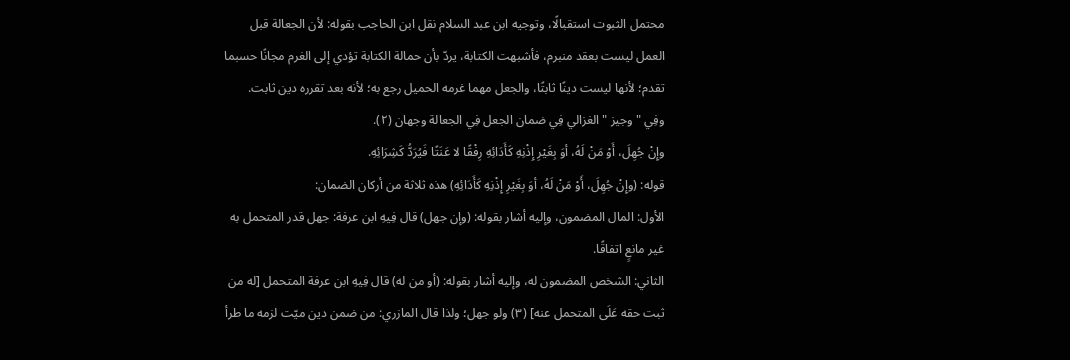محتمل الثبوت استقبالًا، وتوجيه ابن عبد السلام نقل ابن الحاجب بقوله: لأن الجعالة قبل العمل ليست بعقد منبرم، فأشبهت الكتابة، يردّ بأن حمالة الكتابة تؤدي إلى الغرم مجانًا حسبما تقدم؛ لأنها ليست دينًا ثابتًا، والجعل مهما غرمه الحميل رجع به؛ لأنه بعد تقرره دين ثابت.
وفِي " وجيز " الغزالي فِي ضمان الجعل فِي الجعالة وجهان (٢).
وإِنْ جُهِلَ، أَوْ مَنْ لَهُ، أوَ بِغَيْرِ إِذْنِهِ كَأَدَائِهِ رِفْقًا لا عَنَتًا فَيُرَدُّ كَشِرَائِهِ.
قوله: (وإِنْ جُهِلَ، أَوْ مَنْ لَهُ، أوَ بِغَيْرِ إِذْنِهِ كَأَدَائِهِ) هذه ثلاثة من أركان الضمان:
الأول: المال المضمون، وإليه أشار بقوله: (وإن جهل) قال فِيهِ ابن عرفة: جهل قدر المتحمل به غير مانعٍ اتفاقًا.
الثاني: الشخص المضمون له، وإليه أشار بقوله: (أو من له) قال فِيهِ ابن عرفة المتحمل [له من ثبت حقه عَلَى المتحمل عنه] (٣) ولو جهل؛ ولذا قال المازري: من ضمن دين ميّت لزمه ما طرأ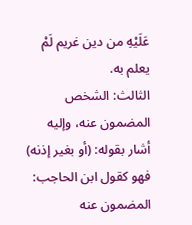عَلَيْهِ من دين غريم لَمْ يعلم به.
الثالث: الشخص المضمون عنه، وإليه أشار بقوله: (أو بغير إذنه) فهو كقول ابن الحاجب: المضمون عنه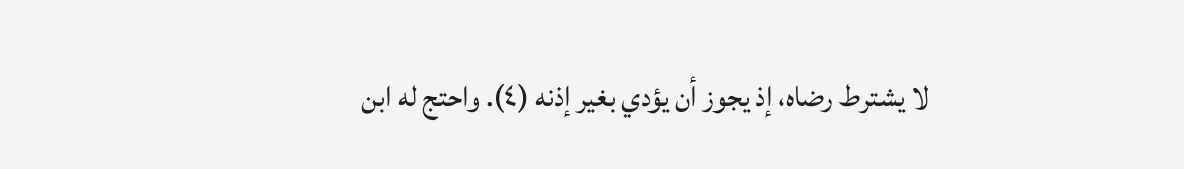لا يشترط رضاه، إذ يجوز أن يؤدي بغير إذنه (٤). واحتج له ابن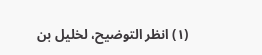(١) انظر التوضيح، لخليل بن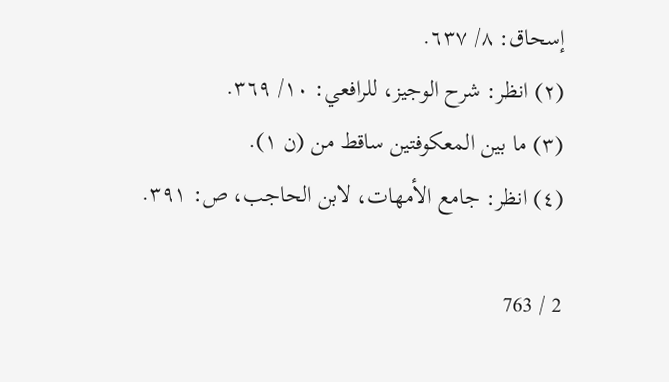إسحاق: ٨/ ٦٣٧.
(٢) انظر: شرح الوجيز، للرافعي: ١٠/ ٣٦٩.
(٣) ما بين المعكوفتين ساقط من (ن ١).
(٤) انظر: جامع الأمهات، لابن الحاجب، ص: ٣٩١.

2 / 763